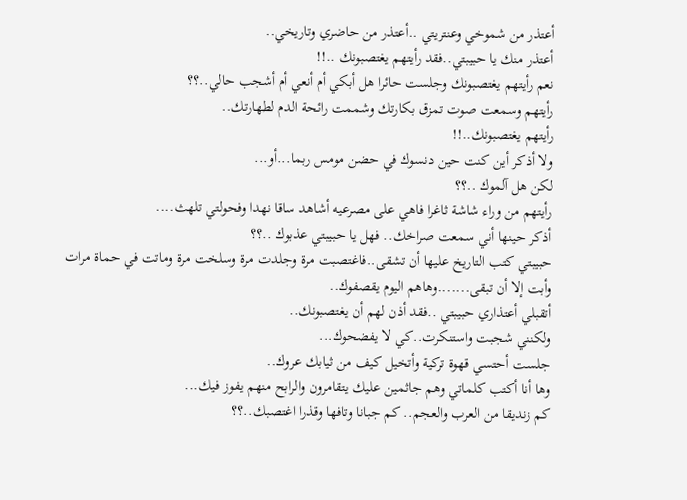أعتذر من شموخي وعنتريتي ..أعتذر من حاضري وتاريخي..
أعتذر منك يا حبيبتي..فقد رأيتهم يغتصبونك ..!!
نعم رأيتهم يغتصبونك وجلست حائرا هل أبكي أم أنعي أم أشجب حالي..؟؟
رأيتهم وسمعت صوت تمزق بكارتك وشممت رائحة الدم لطهارتك..
رأيتهم يغتصبونك..!!
ولا أذكر أين كنت حين دنسوك في حضن مومس ربما...أو...
لكن هل آلموك ..؟؟
رأيتهم من وراء شاشة ثاغرا فاهي على مصرعيه أشاهد ساقا نهدا وفحولتي تلهث....
أذكر حينها أني سمعت صراخك.. فهل يا حبيبتي عذبوك ..؟؟
حبيبتي كتب التاريخ عليها أن تشقى..فاغتصبت مرة وجلدت مرة وسلخت مرة وماتت في حماة مرات وأبت إلا أن تبقى.......وهاهم اليوم يقصفوك..
أتقبلي أعتذاري حبيبتي ..فقد أذن لهم أن يغتصبونك..
ولكنني شجبت واستنكرت..كي لا يفضحوك...
جلست أحتسي قهوة تركية وأتخيل كيف من ثيابك عروك..
وها أنا أكتب كلماتي وهم جاثمين عليك يتقامرون والرابح منهم يفوز فيك...
كم زنديقا من العرب والعجم.. كم جبانا وتافها وقذرا اغتصبك..؟؟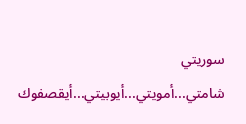سوريتي شامتي...أمويتي...أيوبيتي...أيقصفوك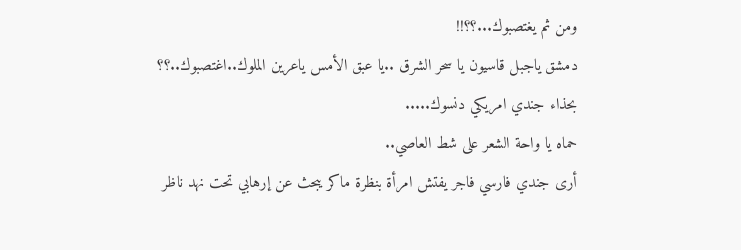ومن ثم يغتصبوك...؟؟!!
دمشق ياجبل قاسيون يا سحر الشرق ..يا عبق الأمس ياعرين الملوك..اغتصبوك..؟؟
بحذاء جندي امريكي دنسوك.....
حماه يا واحة الشعر على شط العاصي..
أرى جندي فارسي فاجر يفتش امرأة بنظرة ماكر يبحث عن إرهابي تحت نهد ناظر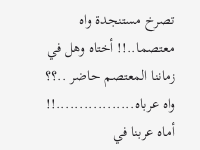تصرخ مستنجدة واه معتصما..!! أختاه وهل في زماننا المعتصم حاضر ..؟؟
واه عرباه.................!! أماه عربنا في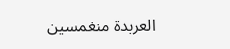العربدة منغمسين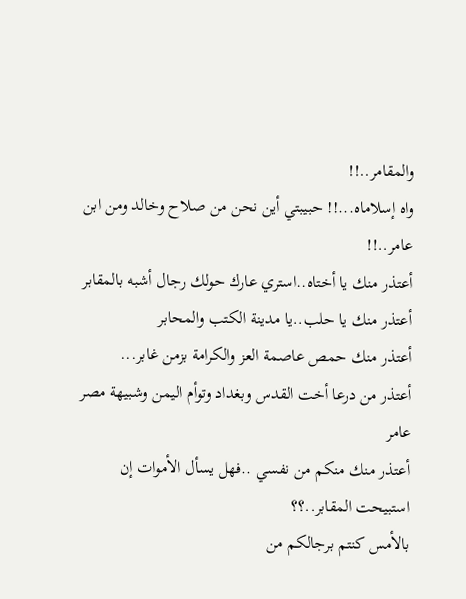والمقامر..!!
واه إسلاماه...!! حبيبتي أين نحن من صلاح وخالد ومن ابن عامر..!!
أعتذر منك يا أختاه..استري عارك حولك رجال أشبه بالمقابر
أعتذر منك يا حلب..يا مدينة الكتب والمحابر
أعتذر منك حمص عاصمة العز والكرامة بزمن غابر...
أعتذر من درعا أخت القدس وبغداد وتوأم اليمن وشبيهة مصر عامر
أعتذر منك منكم من نفسي ..فهل يسأل الأموات إن استبيحت المقابر..؟؟
بالأمس كنتم برجالكم من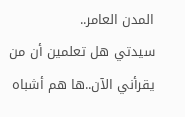المدن العامر..
سيدتي هل تعلمين أن من يقرأني الآن..ها هم أشباه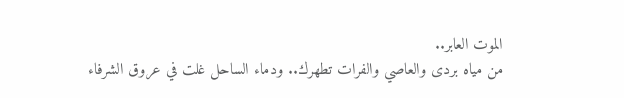الموت العابر..
من مياه بردى والعاصي والفرات تطهرك.. ودماء الساحل غلت في عروق الشرفاء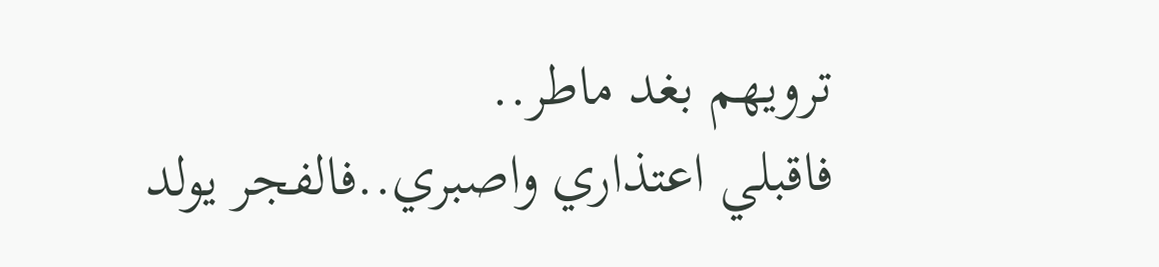ترويهم بغد ماطر..
فاقبلي اعتذاري واصبري..فالفجر يولد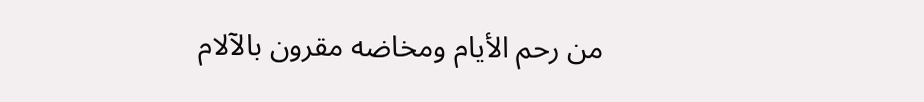من رحم الأيام ومخاضه مقرون بالآلام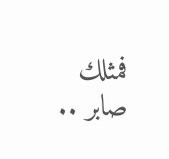فمثلك صابر ..